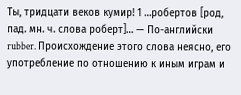Ты, тридцати веков кумир! 1 …робертов [род, пад. мн. ч. слова роберт]… — По-английски rubber. Происхождение этого слова неясно, его употребление по отношению к иным играм и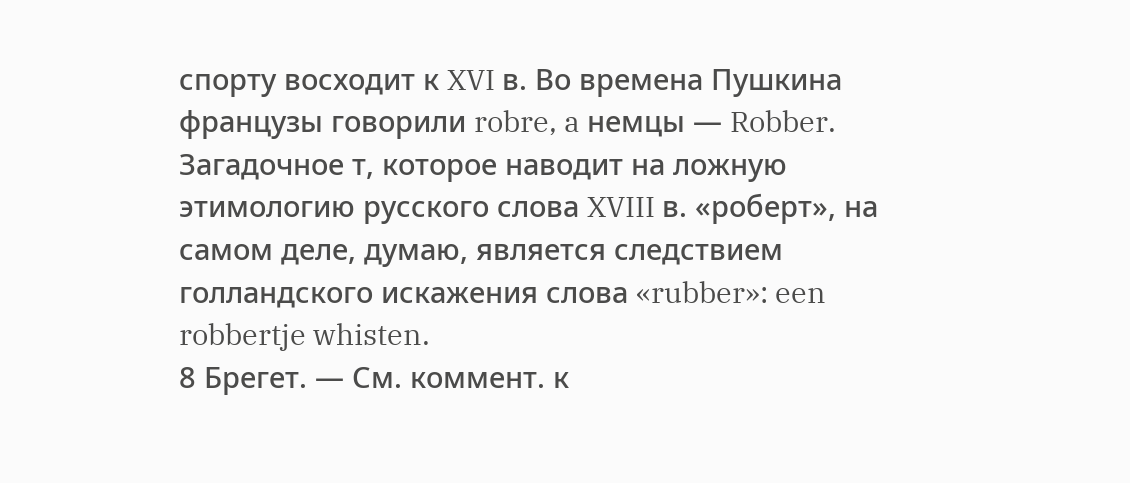спорту восходит к XVI в. Во времена Пушкина французы говорили robre, a немцы — Robber. Загадочное т, которое наводит на ложную этимологию русского слова XVIII в. «роберт», на самом деле, думаю, является следствием голландского искажения слова «rubber»: een robbertje whisten.
8 Брегет. — См. коммент. к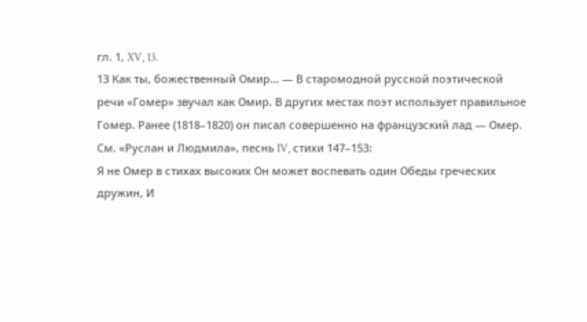гл. 1, XV, 13.
13 Как ты, божественный Омир… — В старомодной русской поэтической речи «Гомер» звучал как Омир. В других местах поэт использует правильное Гомер. Ранее (1818–1820) он писал совершенно на французский лад — Омер. См. «Руслан и Людмила», песнь IV, стихи 147–153:
Я не Омер в стихах высоких Он может воспевать один Обеды греческих дружин, И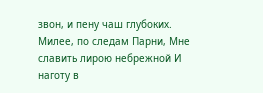звон, и пену чаш глубоких. Милее, по следам Парни, Мне славить лирою небрежной И наготу в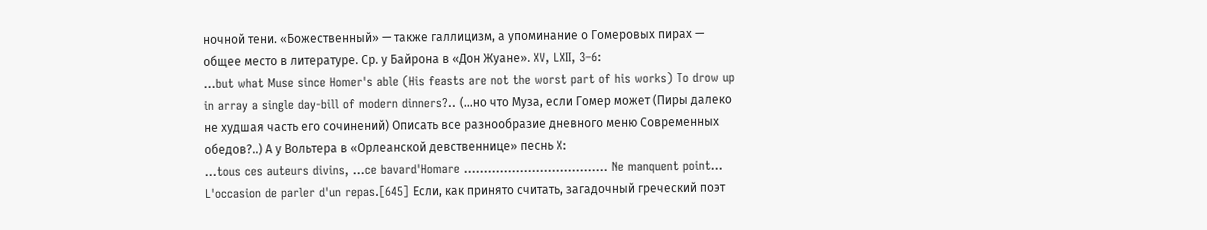ночной тени. «Божественный» — также галлицизм, а упоминание о Гомеровых пирах — общее место в литературе. Ср. у Байрона в «Дон Жуане». XV, LXII, 3–6:
…but what Muse since Homer's able (His feasts are not the worst part of his works) To drow up in array a single day-bill of modern dinners?.. (…но что Муза, если Гомер может (Пиры далеко не худшая часть его сочинений) Описать все разнообразие дневного меню Современных обедов?..) А у Вольтера в «Орлеанской девственнице» песнь X:
…tous ces auteurs divins, …ce bavard'Homare ……………………………… Ne manquent point… L'occasion de parler d'un repas.[645] Если, как принято считать, загадочный греческий поэт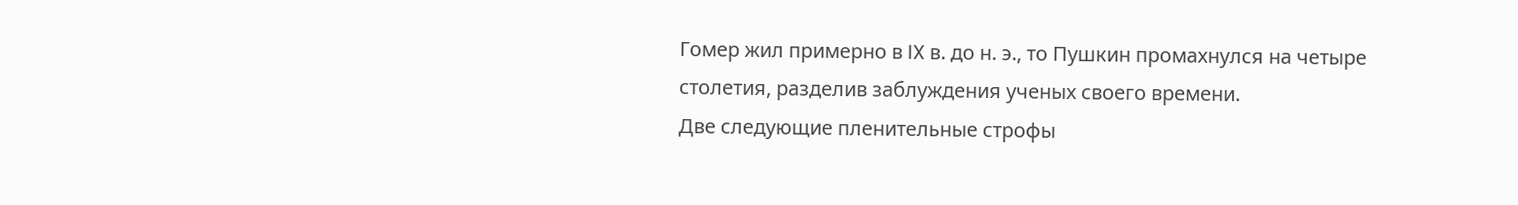Гомер жил примерно в IX в. до н. э., то Пушкин промахнулся на четыре столетия, разделив заблуждения ученых своего времени.
Две следующие пленительные строфы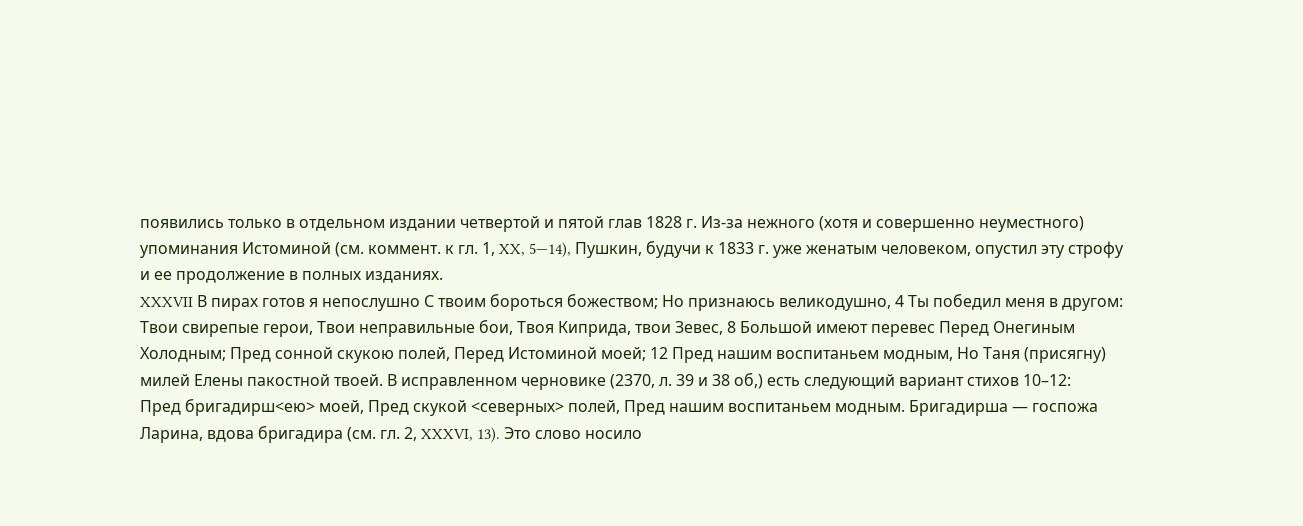появились только в отдельном издании четвертой и пятой глав 1828 г. Из-за нежного (хотя и совершенно неуместного) упоминания Истоминой (см. коммент. к гл. 1, XX, 5—14), Пушкин, будучи к 1833 г. уже женатым человеком, опустил эту строфу и ее продолжение в полных изданиях.
XXXVII В пирах готов я непослушно С твоим бороться божеством; Но признаюсь великодушно, 4 Ты победил меня в другом: Твои свирепые герои, Твои неправильные бои, Твоя Киприда, твои Зевес, 8 Большой имеют перевес Перед Онегиным Холодным; Пред сонной скукою полей, Перед Истоминой моей; 12 Пред нашим воспитаньем модным, Но Таня (присягну) милей Елены пакостной твоей. В исправленном черновике (2370, л. 39 и 38 об,) есть следующий вариант стихов 10–12:
Пред бригадирш<ею> моей, Пред скукой <северных> полей, Пред нашим воспитаньем модным. Бригадирша — госпожа Ларина, вдова бригадира (см. гл. 2, XXXVI, 13). Это слово носило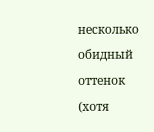несколько обидный оттенок (хотя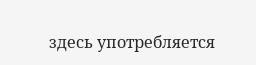здесь употребляется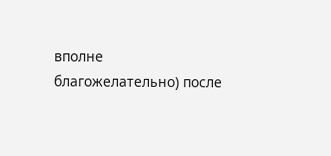вполне благожелательно) после